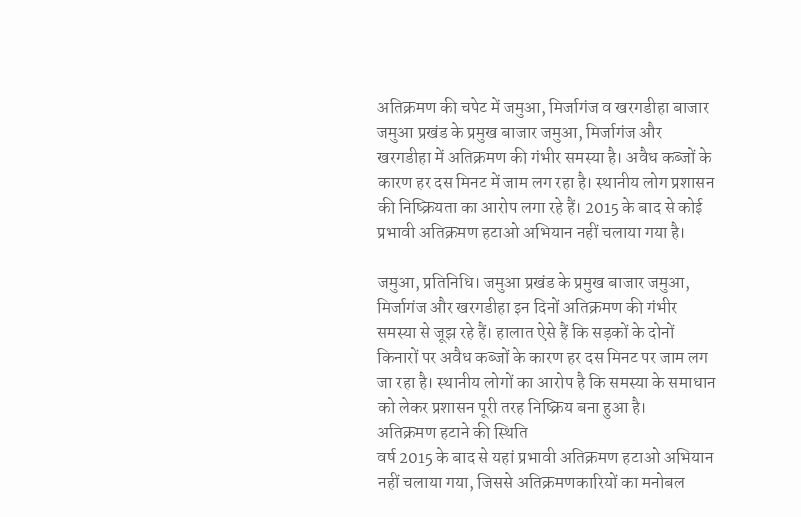अतिक्रमण की चपेट में जमुआ, मिर्जागंज व खरगडीहा बाजार
जमुआ प्रखंड के प्रमुख बाजार जमुआ, मिर्जागंज और खरगडीहा में अतिक्रमण की गंभीर समस्या है। अवैध कब्जों के कारण हर दस मिनट में जाम लग रहा है। स्थानीय लोग प्रशासन की निष्क्रियता का आरोप लगा रहे हैं। 2015 के बाद से कोई प्रभावी अतिक्रमण हटाओ अभियान नहीं चलाया गया है।

जमुआ, प्रतिनिधि। जमुआ प्रखंड के प्रमुख बाजार जमुआ, मिर्जागंज और खरगडीहा इन दिनों अतिक्रमण की गंभीर समस्या से जूझ रहे हैं। हालात ऐसे हैं कि सड़कों के दोनों किनारों पर अवैध कब्जों के कारण हर दस मिनट पर जाम लग जा रहा है। स्थानीय लोगों का आरोप है कि समस्या के समाधान को लेकर प्रशासन पूरी तरह निष्क्रिय बना हुआ है।
अतिक्रमण हटाने की स्थिति
वर्ष 2015 के बाद से यहां प्रभावी अतिक्रमण हटाओ अभियान नहीं चलाया गया, जिससे अतिक्रमणकारियों का मनोबल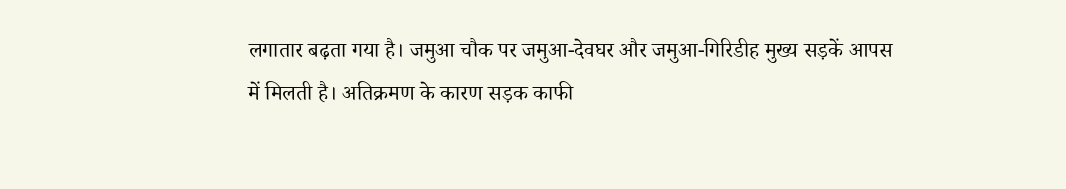लगातार बढ़ता गया है। जमुआ चौक पर जमुआ-देवघर और जमुआ-गिरिडीह मुख्य सड़कें आपस में मिलती है। अतिक्रमण के कारण सड़क काफी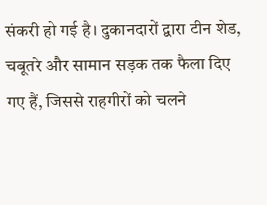संकरी हो गई है। दुकानदारों द्वारा टीन शेड, चबूतरे और सामान सड़क तक फैला दिए गए हैं, जिससे राहगीरों को चलने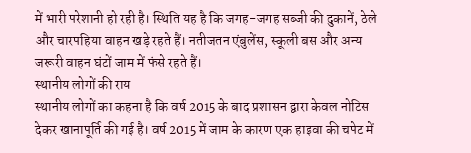में भारी परेशानी हो रही है। स्थिति यह है कि जगह-जगह सब्जी की दुकानें, ठेले और चारपहिया वाहन खड़े रहते हैं। नतीजतन एंबुलेंस, स्कूली बस और अन्य जरूरी वाहन घंटों जाम में फंसे रहते हैं।
स्थानीय लोगों की राय
स्थानीय लोगों का कहना है कि वर्ष 2015 के बाद प्रशासन द्वारा केवल नोटिस देकर खानापूर्ति की गई है। वर्ष 2015 में जाम के कारण एक हाइवा की चपेट में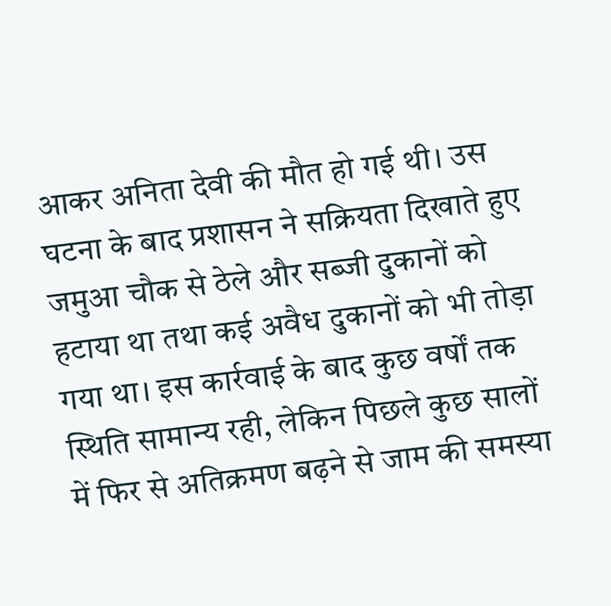आकर अनिता देवी की मौत हो गई थी। उस घटना के बाद प्रशासन ने सक्रियता दिखाते हुए जमुआ चौक से ठेले और सब्जी दुकानों को हटाया था तथा कई अवैध दुकानों को भी तोड़ा गया था। इस कार्रवाई के बाद कुछ वर्षों तक स्थिति सामान्य रही, लेकिन पिछले कुछ सालों में फिर से अतिक्रमण बढ़ने से जाम की समस्या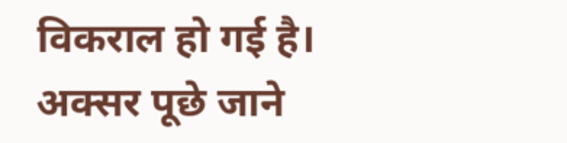विकराल हो गई है।
अक्सर पूछे जाने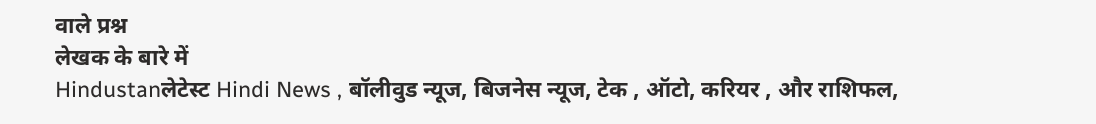वाले प्रश्न
लेखक के बारे में
Hindustanलेटेस्ट Hindi News , बॉलीवुड न्यूज, बिजनेस न्यूज, टेक , ऑटो, करियर , और राशिफल,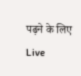पढ़ने के लिए Live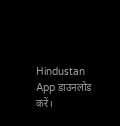Hindustan App डाउनलोड करें।